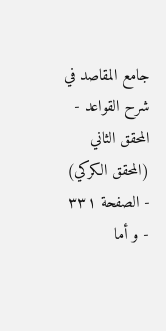جامع المقاصد في شرح القواعد - المحقق الثاني (المحقق الكركي) - الصفحة ٣٣١ - و أما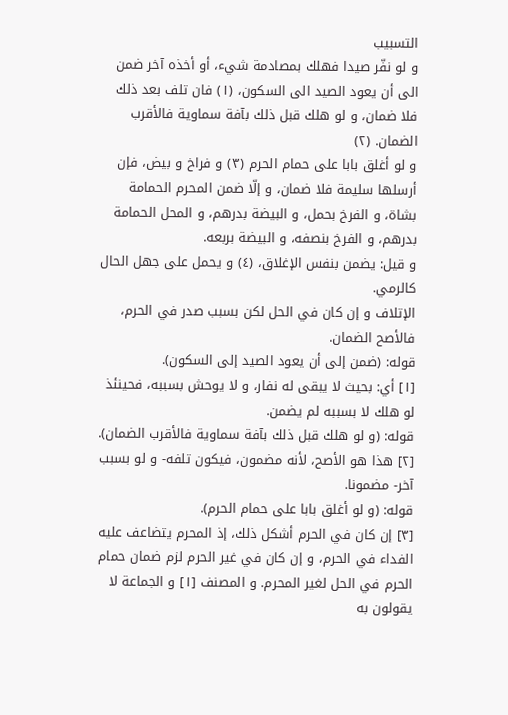التسبيب
و لو نفّر صيدا فهلك بمصادمة شيء، أو أخذه آخر ضمن الى أن يعود الصيد الى السكون، (١) فان تلف بعد ذلك فلا ضمان، و لو هلك قبل ذلك بآفة سماوية فالأقرب الضمان. (٢)
و لو أغلق بابا على حمام الحرم (٣) و فراخ و بيض، فإن أرسلها سليمة فلا ضمان، و إلّا ضمن المحرم الحمامة بشاة، و الفرخ بحمل، و البيضة بدرهم، و المحل الحمامة بدرهم، و الفرخ بنصفه، و البيضة بربعه.
و قيل: يضمن بنفس الإغلاق، (٤) و يحمل على جهل الحال كالرمي.
الإتلاف و إن كان في الحل لكن بسبب صدر في الحرم، فالأصح الضمان.
قوله: (ضمن إلى أن يعود الصيد إلى السكون).
[١] أي: بحيث لا يبقى له نفار، و لا يوحش بسببه، فحينئذ لو هلك لا بسببه لم يضمن.
قوله: (و لو هلك قبل ذلك بآفة سماوية فالأقرب الضمان).
[٢] هذا هو الأصح، لأنه مضمون، فيكون تلفه- و لو بسبب آخر- مضمونا.
قوله: (و لو أغلق بابا على حمام الحرم).
[٣] إن كان في الحرم أشكل ذلك، إذ المحرم يتضاعف عليه الفداء في الحرم، و إن كان في غير الحرم لزم ضمان حمام الحرم في الحل لغير المحرم. و المصنف [١] و الجماعة لا يقولون به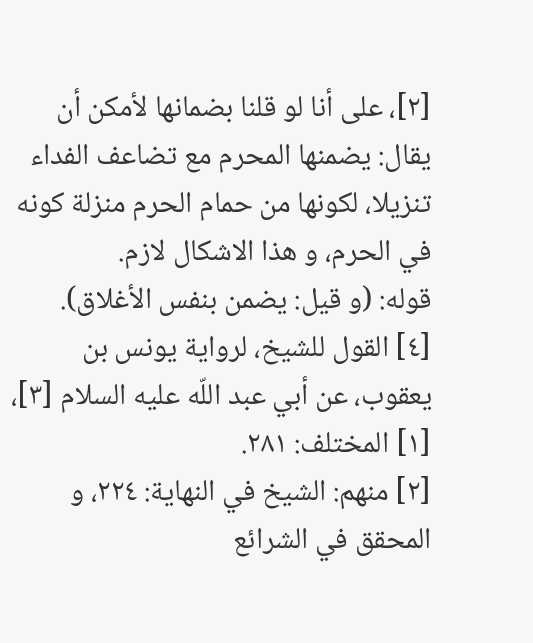[٢]، على أنا لو قلنا بضمانها لأمكن أن يقال: يضمنها المحرم مع تضاعف الفداء تنزيلا، لكونها من حمام الحرم منزلة كونه في الحرم، و هذا الاشكال لازم.
قوله: (و قيل: يضمن بنفس الأغلاق).
[٤] القول للشيخ، لرواية يونس بن يعقوب، عن أبي عبد اللّه عليه السلام [٣]،
[١] المختلف: ٢٨١.
[٢] منهم: الشيخ في النهاية: ٢٢٤، و المحقق في الشرائع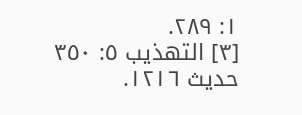١: ٢٨٩.
[٣] التهذيب ٥: ٣٥٠ حديث ١٢١٦.